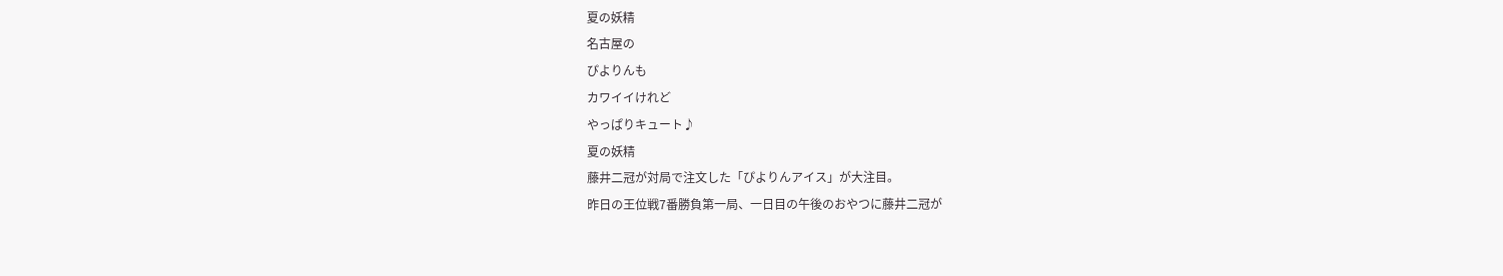夏の妖精
名古屋の
ぴよりんも
カワイイけれど
やっぱりキュート♪
夏の妖精
藤井二冠が対局で注文した「ぴよりんアイス」が大注目。
昨日の王位戦7番勝負第一局、一日目の午後のおやつに藤井二冠が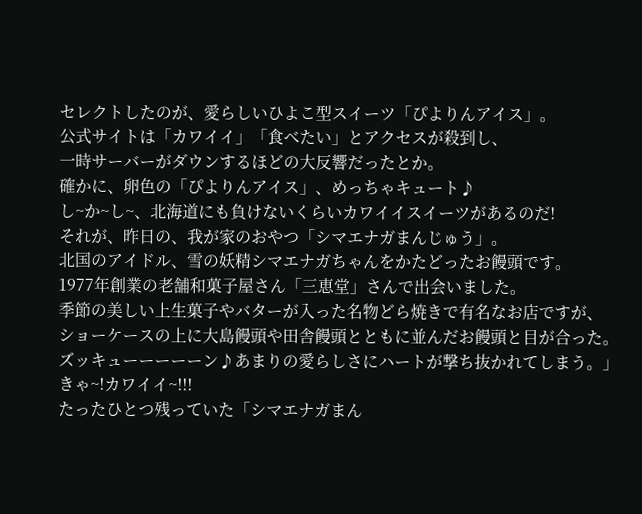セレクトしたのが、愛らしいひよこ型スイーツ「ぴよりんアイス」。
公式サイトは「カワイイ」「食べたい」とアクセスが殺到し、
一時サーバーがダウンするほどの大反響だったとか。
確かに、卵色の「ぴよりんアイス」、めっちゃキュート♪
し~か~し~、北海道にも負けないくらいカワイイスイーツがあるのだ!
それが、昨日の、我が家のおやつ「シマエナガまんじゅう」。
北国のアイドル、雪の妖精シマエナガちゃんをかたどったお饅頭です。
1977年創業の老舗和菓子屋さん「三恵堂」さんで出会いました。
季節の美しい上生菓子やバターが入った名物どら焼きで有名なお店ですが、
ショーケースの上に大島饅頭や田舎饅頭とともに並んだお饅頭と目が合った。
ズッキューーーーーン♪あまりの愛らしさにハートが撃ち抜かれてしまう。」
きゃ~!カワイイ~!!!
たったひとつ残っていた「シマエナガまん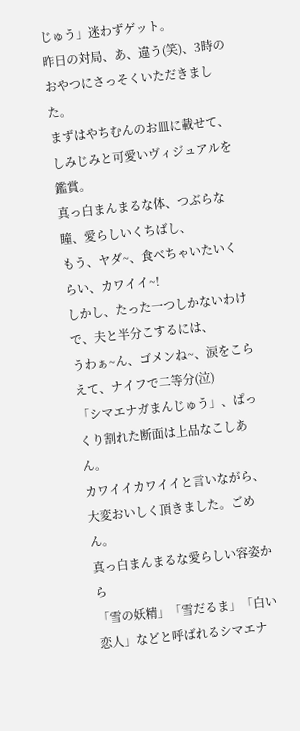じゅう」迷わずゲット。
昨日の対局、あ、違う(笑)、3時のおやつにさっそくいただきました。
まずはやちむんのお皿に載せて、しみじみと可愛いヴィジュアルを鑑賞。
真っ白まんまるな体、つぶらな瞳、愛らしいくちばし、
もう、ヤダ~、食べちゃいたいくらい、カワイイ~!
しかし、たった一つしかないわけで、夫と半分こするには、
うわぁ~ん、ゴメンね~、涙をこらえて、ナイフで二等分(泣)
「シマエナガまんじゅう」、ぱっくり割れた断面は上品なこしあん。
カワイイカワイイと言いながら、大変おいしく頂きました。ごめん。
真っ白まんまるな愛らしい容姿から
「雪の妖精」「雪だるま」「白い恋人」などと呼ばれるシマエナ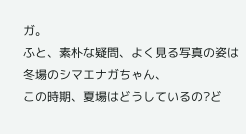ガ。
ふと、素朴な疑問、よく見る写真の姿は冬場のシマエナガちゃん、
この時期、夏場はどうしているの?ど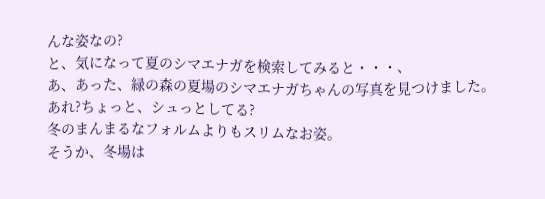んな姿なの?
と、気になって夏のシマエナガを検索してみると・・・、
あ、あった、緑の森の夏場のシマエナガちゃんの写真を見つけました。
あれ?ちょっと、シュっとしてる?
冬のまんまるなフォルムよりもスリムなお姿。
そうか、冬場は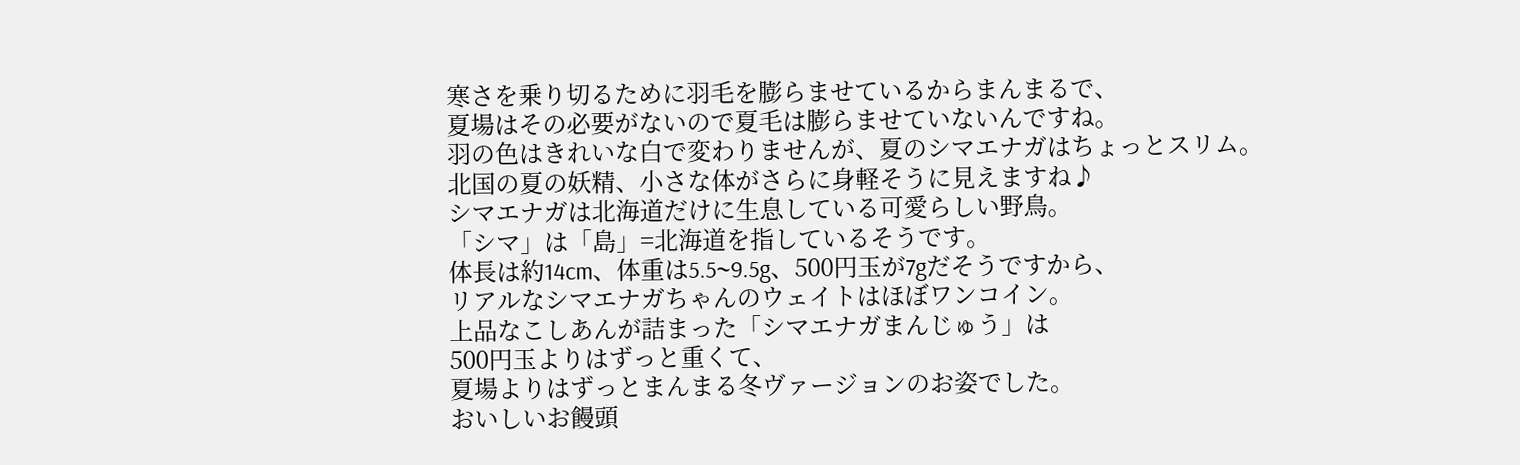寒さを乗り切るために羽毛を膨らませているからまんまるで、
夏場はその必要がないので夏毛は膨らませていないんですね。
羽の色はきれいな白で変わりませんが、夏のシマエナガはちょっとスリム。
北国の夏の妖精、小さな体がさらに身軽そうに見えますね♪
シマエナガは北海道だけに生息している可愛らしい野鳥。
「シマ」は「島」=北海道を指しているそうです。
体長は約14cm、体重は5.5~9.5g、500円玉が7gだそうですから、
リアルなシマエナガちゃんのウェイトはほぼワンコイン。
上品なこしあんが詰まった「シマエナガまんじゅう」は
500円玉よりはずっと重くて、
夏場よりはずっとまんまる冬ヴァージョンのお姿でした。
おいしいお饅頭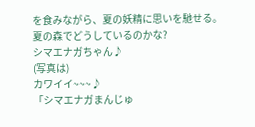を食みながら、夏の妖精に思いを馳せる。
夏の森でどうしているのかな?
シマエナガちゃん♪
(写真は)
カワイイ~~~♪
「シマエナガまんじゅ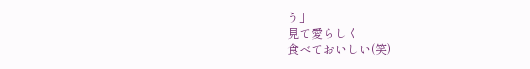う」
見て愛らしく
食べておいしい(笑)